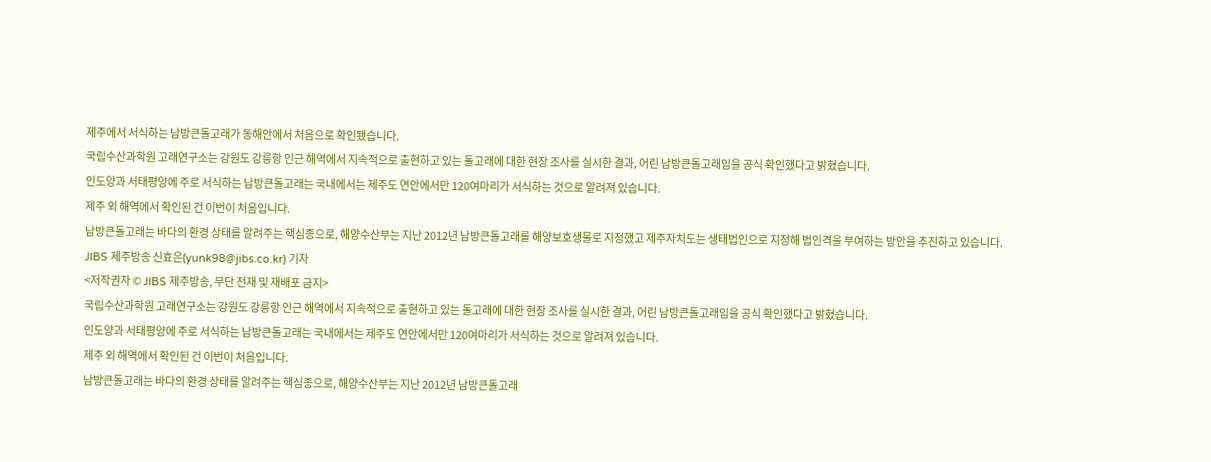제주에서 서식하는 남방큰돌고래가 동해안에서 처음으로 확인됐습니다.
국립수산과학원 고래연구소는 강원도 강릉항 인근 해역에서 지속적으로 출현하고 있는 돌고래에 대한 현장 조사를 실시한 결과, 어린 남방큰돌고래임을 공식 확인했다고 밝혔습니다.
인도양과 서태평양에 주로 서식하는 남방큰돌고래는 국내에서는 제주도 연안에서만 120여마리가 서식하는 것으로 알려져 있습니다.
제주 외 해역에서 확인된 건 이번이 처음입니다.
남방큰돌고래는 바다의 환경 상태를 알려주는 핵심종으로, 해양수산부는 지난 2012년 남방큰돌고래를 해양보호생물로 지정했고 제주자치도는 생태법인으로 지정해 법인격을 부여하는 방안을 추진하고 있습니다.
JIBS 제주방송 신효은(yunk98@jibs.co.kr) 기자
<저작권자 © JIBS 제주방송, 무단 전재 및 재배포 금지>
국립수산과학원 고래연구소는 강원도 강릉항 인근 해역에서 지속적으로 출현하고 있는 돌고래에 대한 현장 조사를 실시한 결과, 어린 남방큰돌고래임을 공식 확인했다고 밝혔습니다.
인도양과 서태평양에 주로 서식하는 남방큰돌고래는 국내에서는 제주도 연안에서만 120여마리가 서식하는 것으로 알려져 있습니다.
제주 외 해역에서 확인된 건 이번이 처음입니다.
남방큰돌고래는 바다의 환경 상태를 알려주는 핵심종으로, 해양수산부는 지난 2012년 남방큰돌고래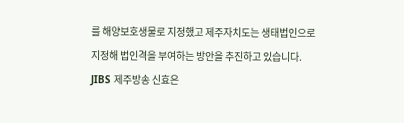를 해양보호생물로 지정했고 제주자치도는 생태법인으로 지정해 법인격을 부여하는 방안을 추진하고 있습니다.
JIBS 제주방송 신효은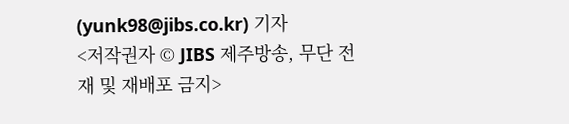(yunk98@jibs.co.kr) 기자
<저작권자 © JIBS 제주방송, 무단 전재 및 재배포 금지>